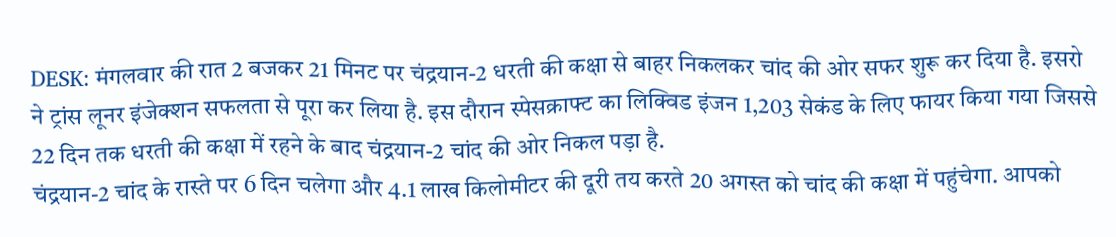DESK: मंगलवार की रात 2 बजकर 21 मिनट पर चंद्रयान-2 धरती की कक्षा से बाहर निकलकर चांद की ओर सफर शुरू कर दिया है. इसरो ने ट्रांस लूनर इंजेक्शन सफलता से पूरा कर लिया है. इस दौरान स्पेसक्राफ्ट का लिक्विड इंजन 1,203 सेकंड के लिए फायर किया गया जिससे 22 दिन तक धरती की कक्षा में रहने के बाद चंद्रयान-2 चांद की ओर निकल पड़ा है.
चंद्रयान-2 चांद के रास्ते पर 6 दिन चलेगा और 4.1 लाख किलोमीटर की दूरी तय करते 20 अगस्त को चांद की कक्षा में पहुंचेगा. आपको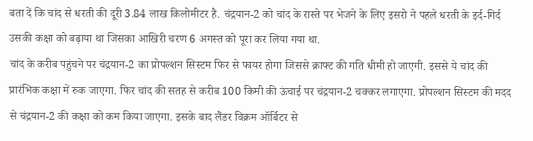बता दें कि चांद से धरती की दूरी 3.84 लाख किलोमीटर है. चंद्रयान-2 को चांद के रास्ते पर भेजने के लिए इसरो ने पहले धरती के इर्द-गिर्द उसकी कक्षा को बढ़ाया था जिसका आखिरी चरण 6 अगस्त को पूरा कर लिया गया था.
चांद के करीब पहुंचने पर चंद्रयान-2 का प्रोपल्शन सिस्टम फिर से फायर होगा जिससे क्राफ्ट की गति धीमी हो जाएगी. इससे ये चांद की प्रारंभिक कक्षा में रुक जाएगा. फिर चांद की सतह से करीब 100 किमी की ऊंचाई पर चंद्रयान-2 चक्कर लगाएगा. प्रोपल्शन सिस्टम की मदद से चंद्रयान-2 की कक्षा को कम किया जाएगा. इसके बाद लैंडर विक्रम ऑर्बिटर से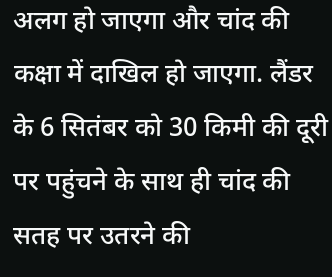अलग हो जाएगा और चांद की कक्षा में दाखिल हो जाएगा. लैंडर के 6 सितंबर को 30 किमी की दूरी पर पहुंचने के साथ ही चांद की सतह पर उतरने की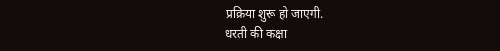प्रक्रिया शुरू हो जाएगी.
धरती की कक्षा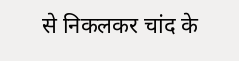से निकलकर चांद के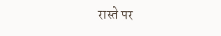रास्ते पर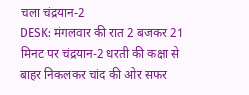चला चंद्रयान-2
DESK: मंगलवार की रात 2 बजकर 21 मिनट पर चंद्रयान-2 धरती की कक्षा से बाहर निकलकर चांद की ओर सफर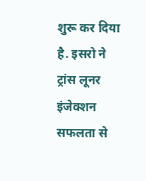शुरू कर दिया है. इसरो ने ट्रांस लूनर इंजेक्शन सफलता से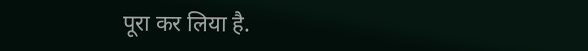पूरा कर लिया है.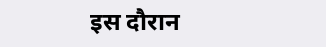इस दौरान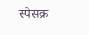स्पेसक्र